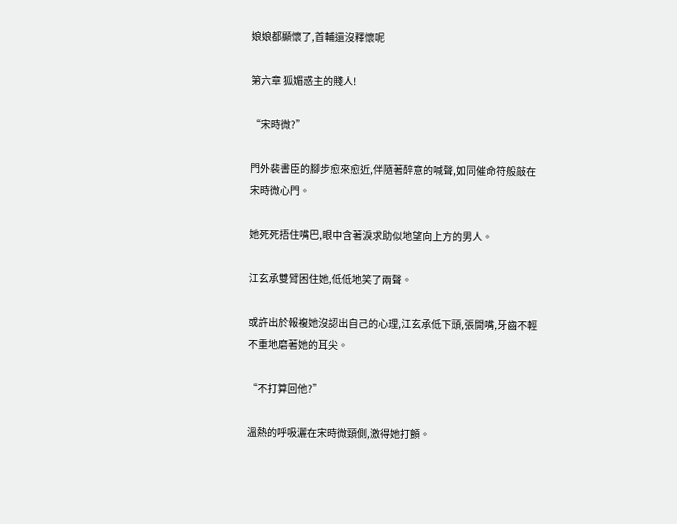娘娘都顯懷了,首輔還沒釋懷呢

第六章 狐媚惑主的賤人!

“宋時微?”

門外裴書臣的腳步愈來愈近,伴隨著醉意的喊聲,如同催命符般敲在宋時微心門。

她死死捂住嘴巴,眼中含著淚求助似地望向上方的男人。

江玄承雙臂困住她,低低地笑了兩聲。

或許出於報複她沒認出自己的心理,江玄承低下頭,張開嘴,牙齒不輕不重地磨著她的耳尖。

“不打算回他?”

溫熱的呼吸灑在宋時微頸側,激得她打顫。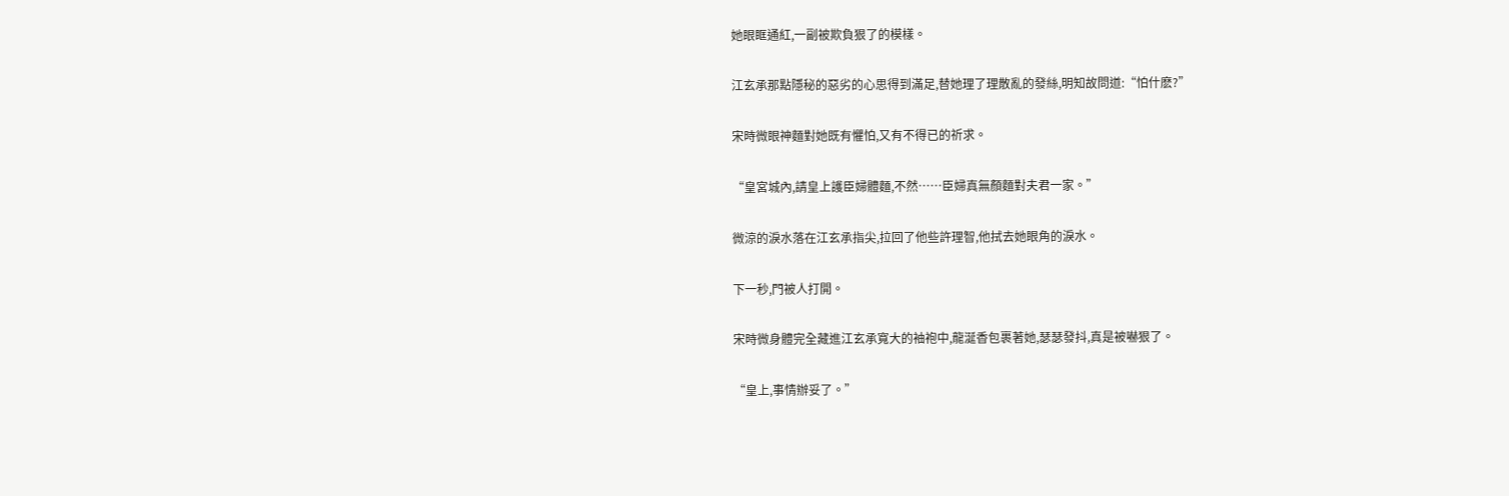她眼眶通紅,一副被欺負狠了的模樣。

江玄承那點隱秘的惡劣的心思得到滿足,替她理了理散亂的發絲,明知故問道:“怕什麽?”

宋時微眼神麵對她既有懼怕,又有不得已的祈求。

“皇宮城內,請皇上護臣婦體麵,不然……臣婦真無顏麵對夫君一家。”

微涼的淚水落在江玄承指尖,拉回了他些許理智,他拭去她眼角的淚水。

下一秒,門被人打開。

宋時微身體完全藏進江玄承寬大的袖袍中,龍涎香包裹著她,瑟瑟發抖,真是被嚇狠了。

“皇上,事情辦妥了。”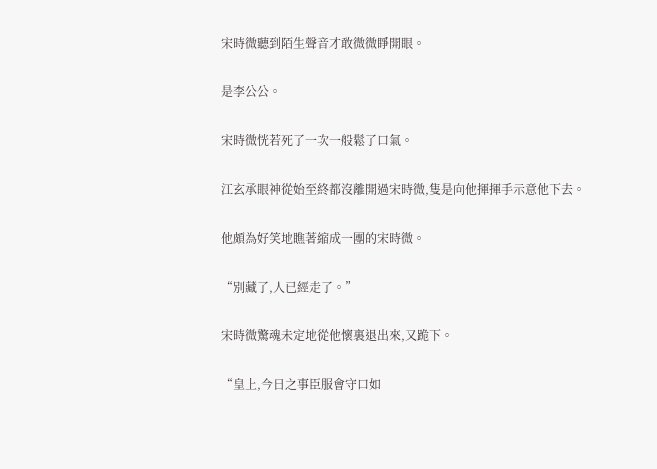宋時微聽到陌生聲音才敢微微睜開眼。

是李公公。

宋時微恍若死了一次一般鬆了口氣。

江玄承眼神從始至終都沒離開過宋時微,隻是向他揮揮手示意他下去。

他頗為好笑地瞧著縮成一團的宋時微。

“別藏了,人已經走了。”

宋時微驚魂未定地從他懷裏退出來,又跪下。

“皇上,今日之事臣服會守口如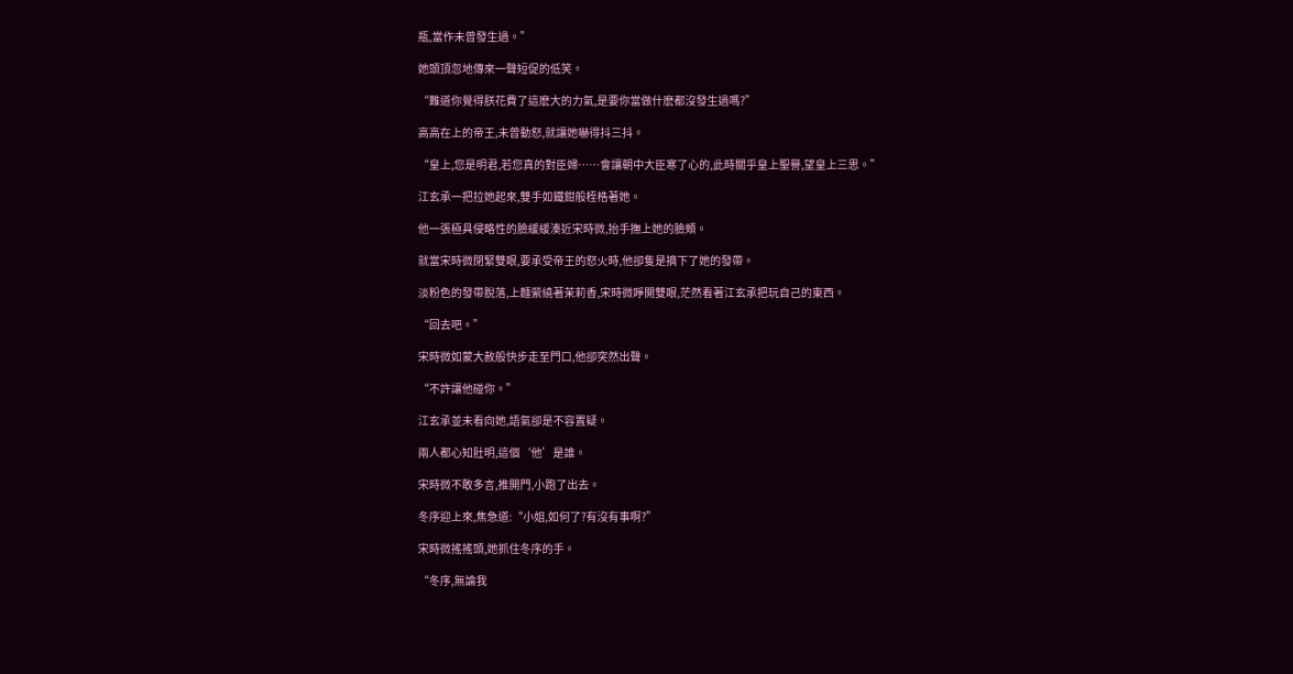瓶,當作未曾發生過。”

她頭頂忽地傳來一聲短促的低笑。

“難道你覺得朕花費了這麽大的力氣,是要你當做什麽都沒發生過嗎?”

高高在上的帝王,未曾動怒,就讓她嚇得抖三抖。

“皇上,您是明君,若您真的對臣婦……會讓朝中大臣寒了心的,此時關乎皇上聖譽,望皇上三思。”

江玄承一把拉她起來,雙手如鐵鉗般桎梏著她。

他一張極具侵略性的臉緩緩湊近宋時微,抬手撫上她的臉頰。

就當宋時微閉緊雙眼,要承受帝王的怒火時,他卻隻是摘下了她的發帶。

淡粉色的發帶脫落,上麵縈繞著茉莉香,宋時微睜開雙眼,茫然看著江玄承把玩自己的東西。

“回去吧。”

宋時微如蒙大赦般快步走至門口,他卻突然出聲。

“不許讓他碰你。”

江玄承並未看向她,語氣卻是不容置疑。

兩人都心知肚明,這個‘他’是誰。

宋時微不敢多言,推開門,小跑了出去。

冬序迎上來,焦急道:“小姐,如何了?有沒有事啊?”

宋時微搖搖頭,她抓住冬序的手。

“冬序,無論我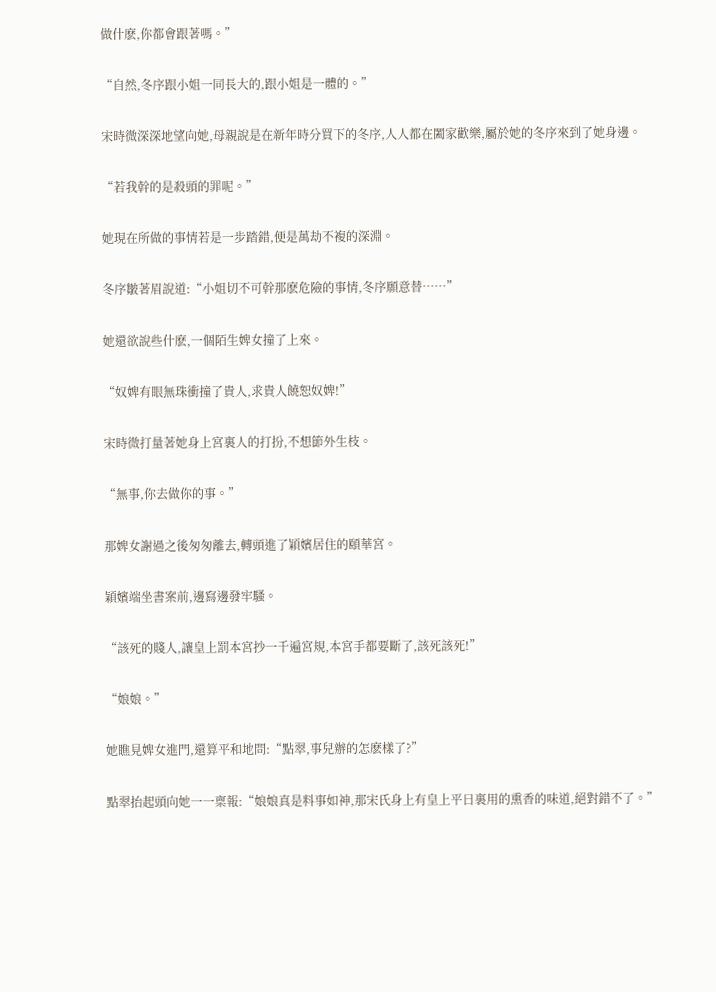做什麽,你都會跟著嗎。”

“自然,冬序跟小姐一同長大的,跟小姐是一體的。”

宋時微深深地望向她,母親說是在新年時分買下的冬序,人人都在闔家歡樂,屬於她的冬序來到了她身邊。

“若我幹的是殺頭的罪呢。”

她現在所做的事情若是一步踏錯,便是萬劫不複的深淵。

冬序皺著眉說道:“小姐切不可幹那麽危險的事情,冬序願意替……”

她還欲說些什麽,一個陌生婢女撞了上來。

“奴婢有眼無珠衝撞了貴人,求貴人饒恕奴婢!”

宋時微打量著她身上宮裏人的打扮,不想節外生枝。

“無事,你去做你的事。”

那婢女謝過之後匆匆離去,轉頭進了穎嬪居住的頤華宮。

穎嬪端坐書案前,邊寫邊發牢騷。

“該死的賤人,讓皇上罰本宮抄一千遍宮規,本宮手都要斷了,該死該死!”

“娘娘。”

她瞧見婢女進門,還算平和地問:“點翠,事兒辦的怎麽樣了?”

點翠抬起頭向她一一稟報:“娘娘真是料事如神,那宋氏身上有皇上平日裏用的熏香的味道,絕對錯不了。”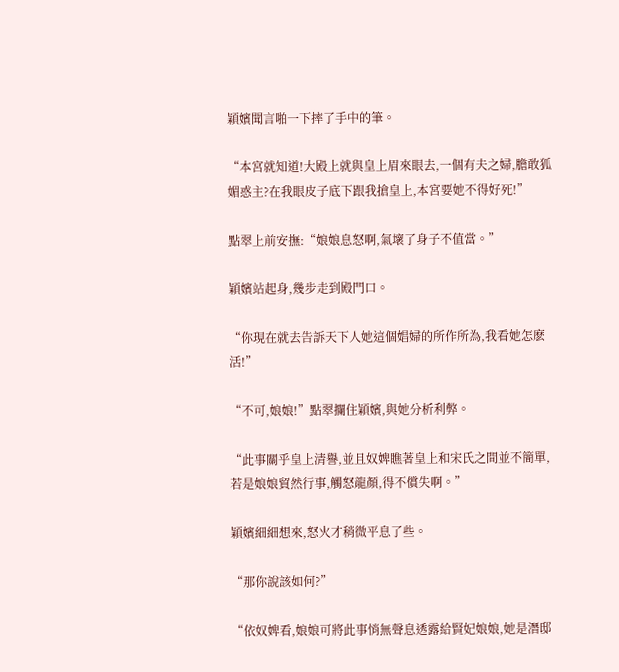穎嬪聞言啪一下摔了手中的筆。

“本宮就知道!大殿上就與皇上眉來眼去,一個有夫之婦,膽敢狐媚惑主?在我眼皮子底下跟我搶皇上,本宮要她不得好死!”

點翠上前安撫:“娘娘息怒啊,氣壞了身子不值當。”

穎嬪站起身,幾步走到殿門口。

“你現在就去告訴天下人她這個娼婦的所作所為,我看她怎麽活!”

“不可,娘娘!”點翠攔住穎嬪,與她分析利弊。

“此事關乎皇上清譽,並且奴婢瞧著皇上和宋氏之間並不簡單,若是娘娘貿然行事,觸怒龍顏,得不償失啊。”

穎嬪細細想來,怒火才稍微平息了些。

“那你說該如何?”

“依奴婢看,娘娘可將此事悄無聲息透露給賢妃娘娘,她是潛邸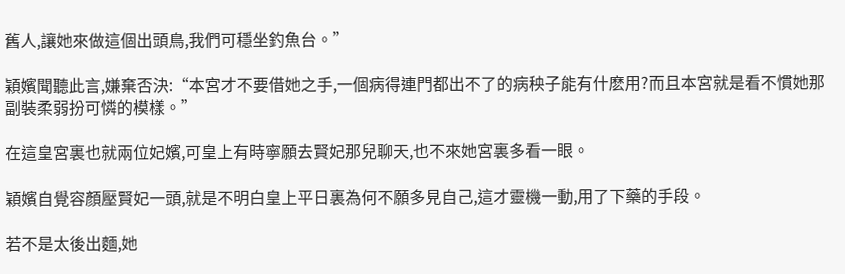舊人,讓她來做這個出頭鳥,我們可穩坐釣魚台。”

穎嬪聞聽此言,嫌棄否決:“本宮才不要借她之手,一個病得連門都出不了的病秧子能有什麽用?而且本宮就是看不慣她那副裝柔弱扮可憐的模樣。”

在這皇宮裏也就兩位妃嬪,可皇上有時寧願去賢妃那兒聊天,也不來她宮裏多看一眼。

穎嬪自覺容顏壓賢妃一頭,就是不明白皇上平日裏為何不願多見自己,這才靈機一動,用了下藥的手段。

若不是太後出麵,她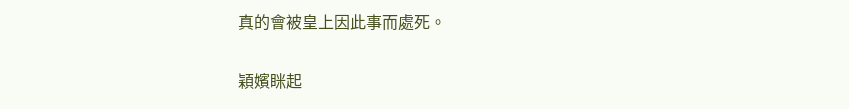真的會被皇上因此事而處死。

穎嬪眯起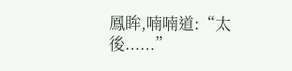鳳眸,喃喃道:“太後......”